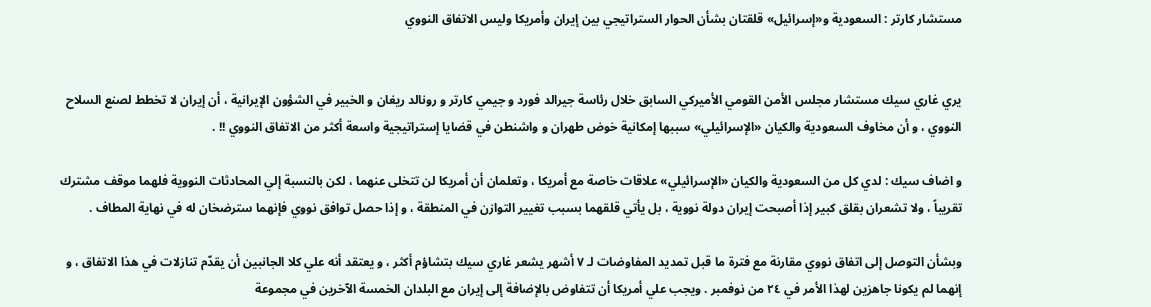مستشار كارتر : السعودية و«إسرائيل» قلقتان بشأن الحوار الستراتيجي بين إيران وأمريكا وليس الاتفاق النووي


يري غاري سيك مستشار مجلس الأمن القومي الأميركي السابق خلال رئاسة جيرالد فورد و جيمي كارتر و رونالد ريغان و الخبير في الشؤون الإيرانية ، أن إيران لا تخطط لصنع السلاح النووي ، و أن مخاوف السعودية والكيان «الإسرائيلي» سببها إمكانية خوض طهران و واشنطن في قضايا إستراتيجية واسعة أكثر من الاتفاق النووي !! .

و اضاف سيك : لدي كل من السعودية والكيان «الإسرائيلي» علاقات خاصة مع أمريكا ، وتعلمان أن أمريكا لن تتخلى عنهما ، لكن بالنسبة إلي المحادثات النووية فلهما موقف مشترك تقريباً ، ولا تشعران بقلق كبير إذا أصبحت إيران دولة نووية ، بل يأتي قلقهما بسبب تغيير التوازن في المنطقة ، و إذا حصل توافق نووي فإنهما سترضخان له في نهاية المطاف .

وبشأن التوصل إلى اتفاق نووي مقارنة مع فترة ما قبل تمديد المفاوضات لـ ٧ أشهر يشعر غاري سيك بتشاؤم أكثر ، و يعتقد أنه علي كلا الجانبين أن يقدّم تنازلات في هذا الاتفاق ، و إنهما لم يكونا جاهزين لهذا الأمر في ٢٤ من نوفمبر . ويجب علي أمريكا أن تتفاوض بالإضافة إلى إيران مع البلدان الخمسة الآخرين في مجموعة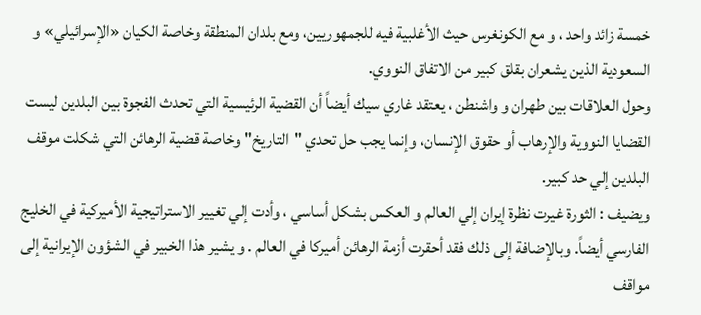خمسة زائد واحد ، و مع الكونغرس حيث الأغلبية فيه للجمهوريين، ومع بلدان المنطقة وخاصة الكيان «الإسرائيلي» و السعودية الذين يشعران بقلق كبير من الاتفاق النووي.
وحول العلاقات بين طهران و واشنطن ، يعتقد غاري سيك أيضاً أن القضية الرئيسية التي تحدث الفجوة بين البلدين ليست القضايا النووية والإرهاب أو حقوق الإنسان، وإنما يجب حل تحدي "التاريخ" وخاصة قضية الرهائن التي شكلت موقف البلدين إلي حد كبير.
ويضيف : الثورة غيرت نظرة إيران إلي العالم و العكس بشكل أساسي ، وأدت إلي تغيير الاستراتيجية الأميركية في الخليج الفارسي أيضاً. وبالإضافة إلى ذلك فقد أحقرت أزمة الرهائن أميركا في العالم . و يشير هذا الخبير في الشؤون الإيرانية إلى مواقف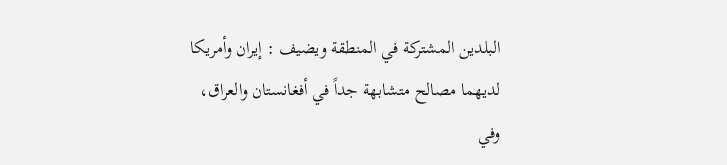البلدين المشتركة في المنطقة ويضيف : إيران وأمريكا لديهما مصالح متشابهة جداً في أفغانستان والعراق، وفي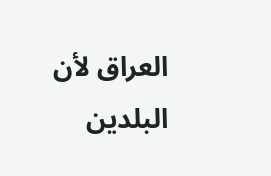العراق لأن البلدين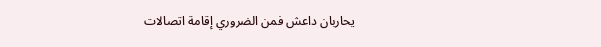يحاربان داعش فمن الضروري إقامة اتصالات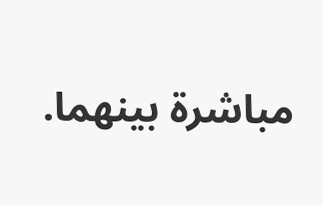مباشرة بينهما.